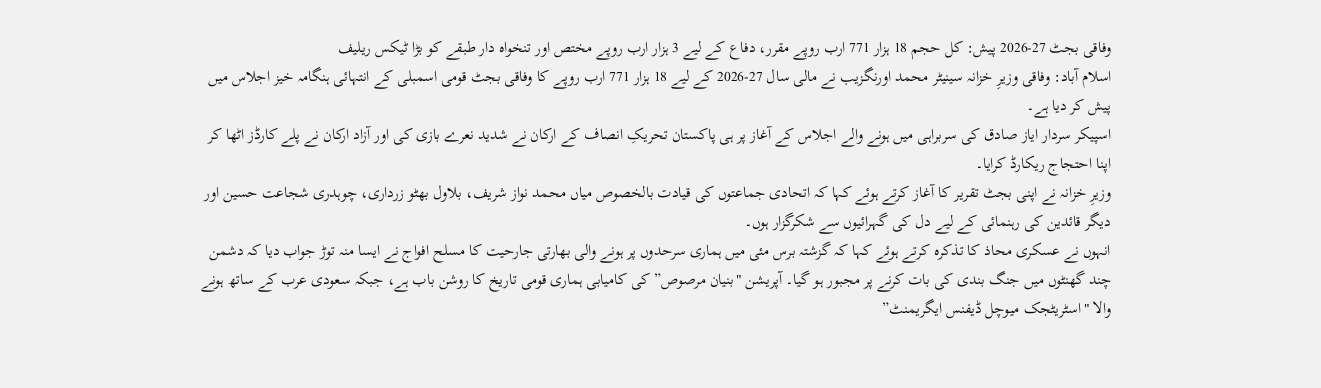وفاقی بجٹ 27-2026 پیش: کل حجم 18 ہزار 771 ارب روپے مقرر، دفاع کے لیے 3 ہزار ارب روپے مختص اور تنخواہ دار طبقے کو بڑا ٹیکس ریلیف
اسلام آباد: وفاقی وزیرِ خزانہ سینیٹر محمد اورنگزیب نے مالی سال 27-2026 کے لیے 18 ہزار 771 ارب روپے کا وفاقی بجٹ قومی اسمبلی کے انتہائی ہنگامہ خیز اجلاس میں پیش کر دیا ہے۔
اسپیکر سردار ایاز صادق کی سربراہی میں ہونے والے اجلاس کے آغاز پر ہی پاکستان تحریکِ انصاف کے ارکان نے شدید نعرے بازی کی اور آزاد ارکان نے پلے کارڈز اٹھا کر اپنا احتجاج ریکارڈ کرایا۔
وزیرِ خزانہ نے اپنی بجٹ تقریر کا آغاز کرتے ہوئے کہا کہ اتحادی جماعتوں کی قیادت بالخصوص میاں محمد نواز شریف، بلاول بھٹو زرداری، چوہدری شجاعت حسین اور دیگر قائدین کی رہنمائی کے لیے دل کی گہرائیوں سے شکرگزار ہوں۔
انہوں نے عسکری محاذ کا تذکرہ کرتے ہوئے کہا کہ گزشتہ برس مئی میں ہماری سرحدوں پر ہونے والی بھارتی جارحیت کا مسلح افواج نے ایسا منہ توڑ جواب دیا کہ دشمن چند گھنٹوں میں جنگ بندی کی بات کرنے پر مجبور ہو گیا۔ آپریشن "بنیان مرصوص” کی کامیابی ہماری قومی تاریخ کا روشن باب ہے، جبکہ سعودی عرب کے ساتھ ہونے والا "اسٹریٹجک میوچل ڈیفنس ایگریمنٹ”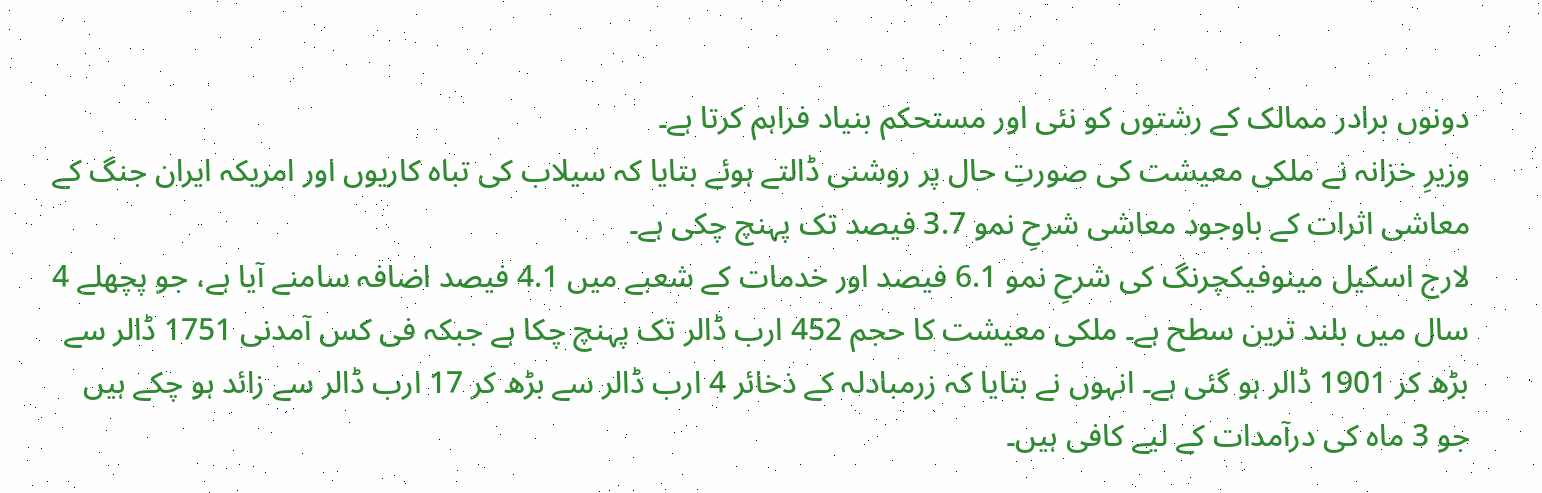دونوں برادر ممالک کے رشتوں کو نئی اور مستحکم بنیاد فراہم کرتا ہے۔
وزیرِ خزانہ نے ملکی معیشت کی صورتِ حال پر روشنی ڈالتے ہوئے بتایا کہ سیلاب کی تباہ کاریوں اور امریکہ ایران جنگ کے معاشی اثرات کے باوجود معاشی شرحِ نمو 3.7 فیصد تک پہنچ چکی ہے۔
لارج اسکیل مینوفیکچرنگ کی شرحِ نمو 6.1 فیصد اور خدمات کے شعبے میں 4.1 فیصد اضافہ سامنے آیا ہے، جو پچھلے 4 سال میں بلند ترین سطح ہے۔ ملکی معیشت کا حجم 452 ارب ڈالر تک پہنچ چکا ہے جبکہ فی کس آمدنی 1751 ڈالر سے بڑھ کر 1901 ڈالر ہو گئی ہے۔ انہوں نے بتایا کہ زرمبادلہ کے ذخائر 4 ارب ڈالر سے بڑھ کر 17 ارب ڈالر سے زائد ہو چکے ہیں جو 3 ماہ کی درآمدات کے لیے کافی ہیں۔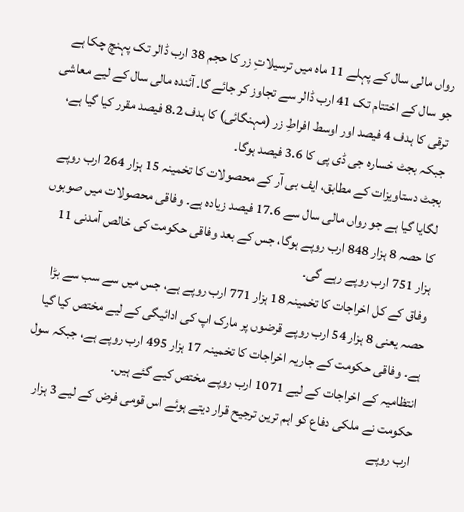رواں مالی سال کے پہلے 11 ماہ میں ترسیلاتِ زر کا حجم 38 ارب ڈالر تک پہنچ چکا ہے جو سال کے اختتام تک 41 ارب ڈالر سے تجاوز کر جائے گا۔ آئندہ مالی سال کے لیے معاشی ترقی کا ہدف 4 فیصد اور اوسط افراطِ زر (مہنگائی) کا ہدف 8.2 فیصد مقرر کیا گیا ہے، جبکہ بجٹ خسارہ جی ڈی پی کا 3.6 فیصد ہوگا۔
بجٹ دستاویزات کے مطابق، ایف بی آر کے محصولات کا تخمینہ 15 ہزار 264 ارب روپے لگایا گیا ہے جو رواں مالی سال سے 17.6 فیصد زیادہ ہے۔ وفاقی محصولات میں صوبوں کا حصہ 8 ہزار 848 ارب روپے ہوگا، جس کے بعد وفاقی حکومت کی خالص آمدنی 11 ہزار 751 ارب روپے رہے گی۔
وفاق کے کل اخراجات کا تخمینہ 18 ہزار 771 ارب روپے ہے، جس میں سے سب سے بڑا حصہ یعنی 8 ہزار 54 ارب روپے قرضوں پر مارک اپ کی ادائیگی کے لیے مختص کیا گیا ہے۔ وفاقی حکومت کے جاریہ اخراجات کا تخمینہ 17 ہزار 495 ارب روپے ہے، جبکہ سول انتظامیہ کے اخراجات کے لیے 1071 ارب روپے مختص کیے گئے ہیں۔
حکومت نے ملکی دفاع کو اہم ترین ترجیح قرار دیتے ہوئے اس قومی فرض کے لیے 3 ہزار ارب روپے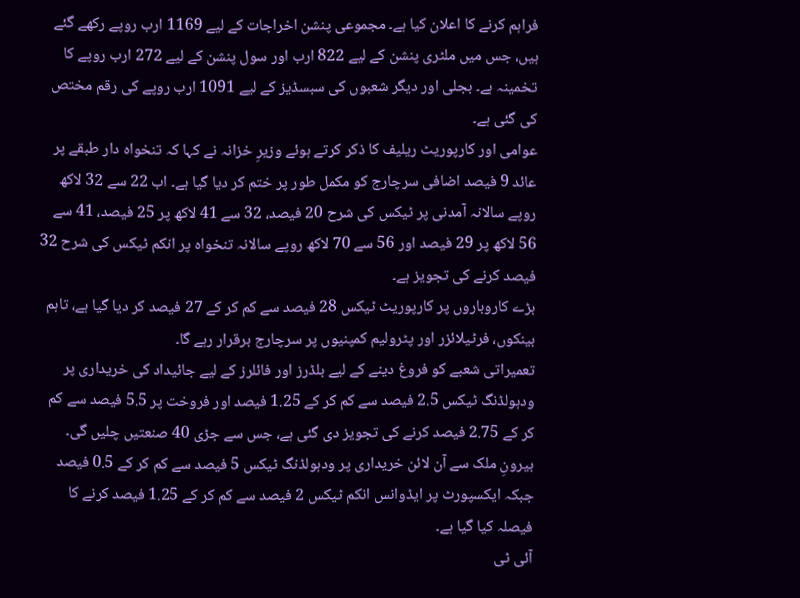فراہم کرنے کا اعلان کیا ہے۔ مجموعی پنشن اخراجات کے لیے 1169 ارب روپے رکھے گئے ہیں، جس میں ملٹری پنشن کے لیے 822 ارب اور سول پنشن کے لیے 272 ارب روپے کا تخمینہ ہے۔ بجلی اور دیگر شعبوں کی سبسڈیز کے لیے 1091 ارب روپے کی رقم مختص کی گئی ہے۔
عوامی اور کارپوریٹ ریلیف کا ذکر کرتے ہوئے وزیرِ خزانہ نے کہا کہ تنخواہ دار طبقے پر عائد 9 فیصد اضافی سرچارج کو مکمل طور پر ختم کر دیا گیا ہے۔ اب 22 سے 32 لاکھ روپے سالانہ آمدنی پر ٹیکس کی شرح 20 فیصد، 32 سے 41 لاکھ پر 25 فیصد، 41 سے 56 لاکھ پر 29 فیصد اور 56 سے 70 لاکھ روپے سالانہ تنخواہ پر انکم ٹیکس کی شرح 32 فیصد کرنے کی تجویز ہے۔
بڑے کاروباروں پر کارپوریٹ ٹیکس 28 فیصد سے کم کر کے 27 فیصد کر دیا گیا ہے، تاہم بینکوں، فرٹیلائزر اور پٹرولیم کمپنیوں پر سرچارج برقرار رہے گا۔
تعمیراتی شعبے کو فروغ دینے کے لیے بلڈرز اور فائلرز کے لیے جائیداد کی خریداری پر ودہولڈنگ ٹیکس 2.5 فیصد سے کم کر کے 1.25 فیصد اور فروخت پر 5.5 فیصد سے کم کر کے 2.75 فیصد کرنے کی تجویز دی گئی ہے، جس سے جڑی 40 صنعتیں چلیں گی۔
بیرونِ ملک سے آن لائن خریداری پر ودہولڈنگ ٹیکس 5 فیصد سے کم کر کے 0.5 فیصد جبکہ ایکسپورٹ پر ایڈوانس انکم ٹیکس 2 فیصد سے کم کر کے 1.25 فیصد کرنے کا فیصلہ کیا گیا ہے۔
آئی ٹی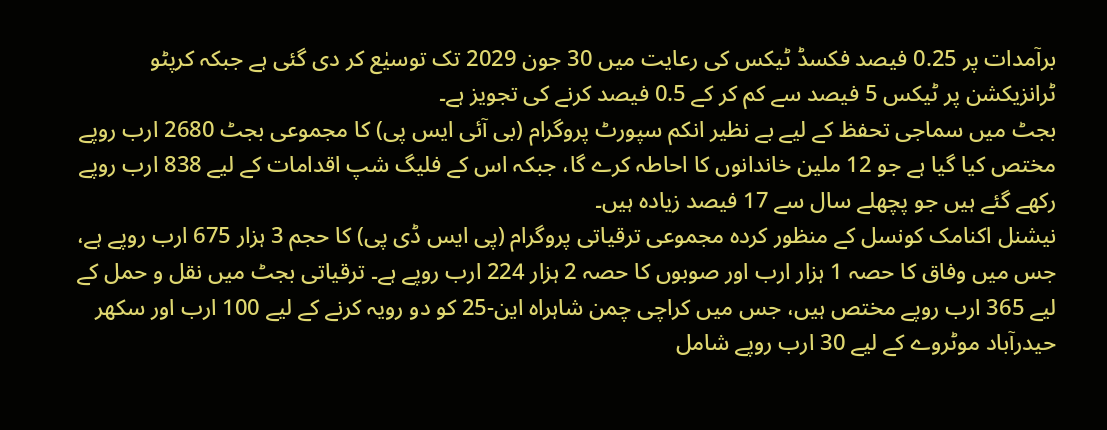برآمدات پر 0.25 فیصد فکسڈ ٹیکس کی رعایت میں 30 جون 2029 تک توسیٰع کر دی گئی ہے جبکہ کرپٹو ٹرانزیکشن پر ٹیکس 5 فیصد سے کم کر کے 0.5 فیصد کرنے کی تجویز ہے۔
بجٹ میں سماجی تحفظ کے لیے بے نظیر انکم سپورٹ پروگرام (بی آئی ایس پی) کا مجموعی بجٹ 2680 ارب روپے مختص کیا گیا ہے جو 12 ملین خاندانوں کا احاطہ کرے گا، جبکہ اس کے فلیگ شپ اقدامات کے لیے 838 ارب روپے رکھے گئے ہیں جو پچھلے سال سے 17 فیصد زیادہ ہیں۔
نیشنل اکنامک کونسل کے منظور کردہ مجموعی ترقیاتی پروگرام (پی ایس ڈی پی) کا حجم 3 ہزار 675 ارب روپے ہے، جس میں وفاق کا حصہ 1 ہزار ارب اور صوبوں کا حصہ 2 ہزار 224 ارب روپے ہے۔ ترقیاتی بجٹ میں نقل و حمل کے لیے 365 ارب روپے مختص ہیں، جس میں کراچی چمن شاہراہ این-25 کو دو رویہ کرنے کے لیے 100 ارب اور سکھر حیدرآباد موٹروے کے لیے 30 ارب روپے شامل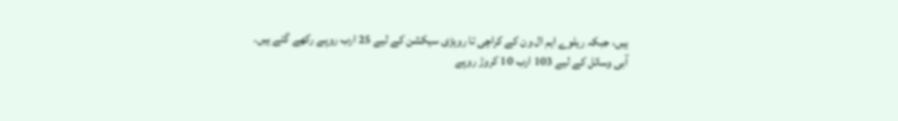ہیں، جبکہ ریلوے ایم ال ون کے کراچی تا روہڑی سیکشن کے لیے 25 ارب روپے رکھے گئے ہیں۔
آبی وسائل کے لیے 103 ارب 10 کروڑ روپے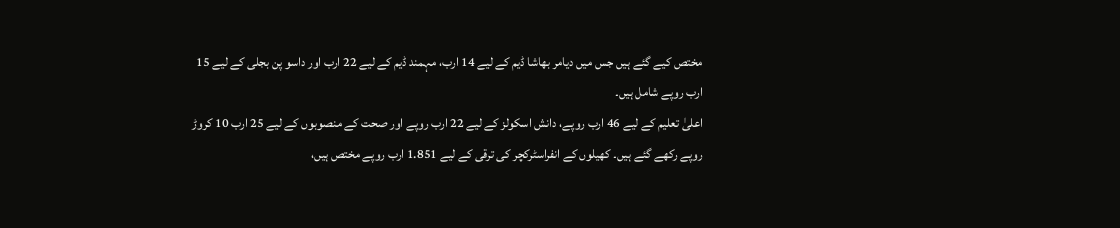مختص کیے گئے ہیں جس میں دیامر بھاشا ڈیم کے لیے 14 ارب، مہمند ڈیم کے لیے 22 ارب اور داسو پن بجلی کے لیے 15 ارب روپے شامل ہیں۔
اعلیٰ تعلیم کے لیے 46 ارب روپے، دانش اسکولز کے لیے 22 ارب روپے اور صحت کے منصوبوں کے لیے 25 ارب 10 کروڑ روپے رکھے گئے ہیں۔ کھیلوں کے انفراسٹرکچر کی ترقی کے لیے 1.851 ارب روپے مختص ہیں،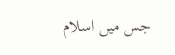جس میں اسلام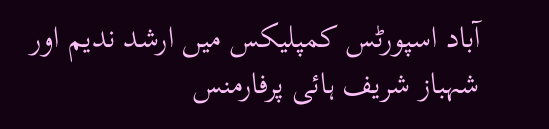آباد اسپورٹس کمپلیکس میں ارشد ندیم اور شہباز شریف ہائی پرفارمنس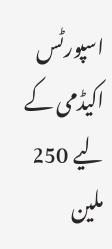اسپورٹس اکیڈمی کے لیے 250 ملین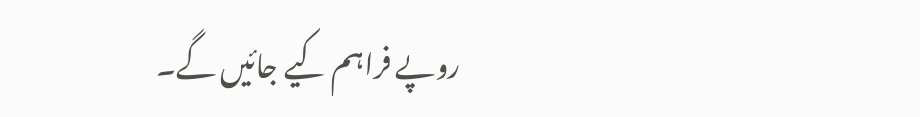روپے فراہم کیے جائیں گے۔